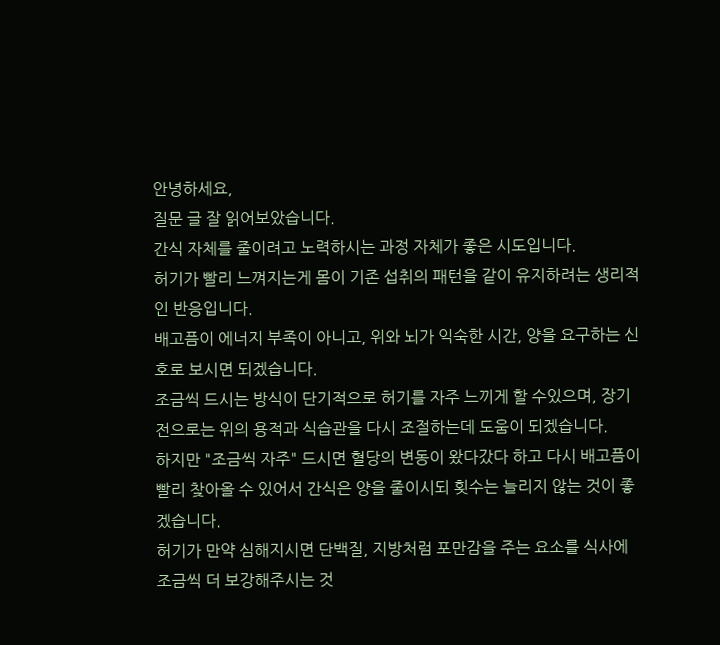안녕하세요,
질문 글 잘 읽어보았습니다.
간식 자체를 줄이려고 노력하시는 과정 자체가 좋은 시도입니다.
허기가 빨리 느껴지는게 몸이 기존 섭취의 패턴을 같이 유지하려는 생리적인 반응입니다.
배고픔이 에너지 부족이 아니고, 위와 뇌가 익숙한 시간, 양을 요구하는 신호로 보시면 되겠습니다.
조금씩 드시는 방식이 단기적으로 허기를 자주 느끼게 할 수있으며, 장기전으로는 위의 용적과 식습관을 다시 조절하는데 도움이 되겠습니다.
하지만 "조금씩 자주" 드시면 혈당의 변동이 왔다갔다 하고 다시 배고픔이 빨리 찾아올 수 있어서 간식은 양을 줄이시되 횟수는 늘리지 않는 것이 좋겠습니다.
허기가 만약 심해지시면 단백질, 지방처럼 포만감을 주는 요소를 식사에 조금씩 더 보강해주시는 것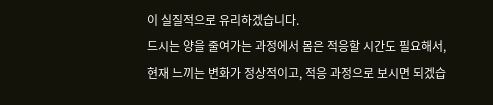이 실질적으로 유리하겠습니다.
드시는 양을 줄여가는 과정에서 몸은 적응할 시간도 필요해서, 현재 느끼는 변화가 정상적이고, 적응 과정으로 보시면 되겠습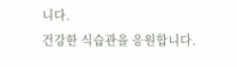니다.
건강한 식습관을 응원합니다.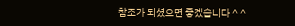참조가 되셨으면 좋겠습니다 ^ ^